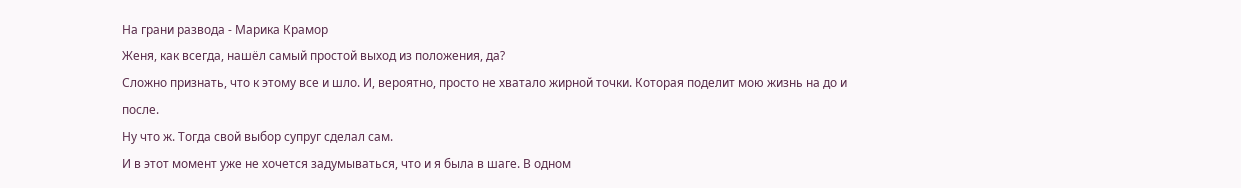На грани развода - Марика Крамор
Женя, как всегда, нашёл самый простой выход из положения, да?
Сложно признать, что к этому все и шло. И, вероятно, просто не хватало жирной точки. Которая поделит мою жизнь на до и после.
Ну что ж. Тогда свой выбор супруг сделал сам.
И в этот момент уже не хочется задумываться, что и я была в шаге. В одном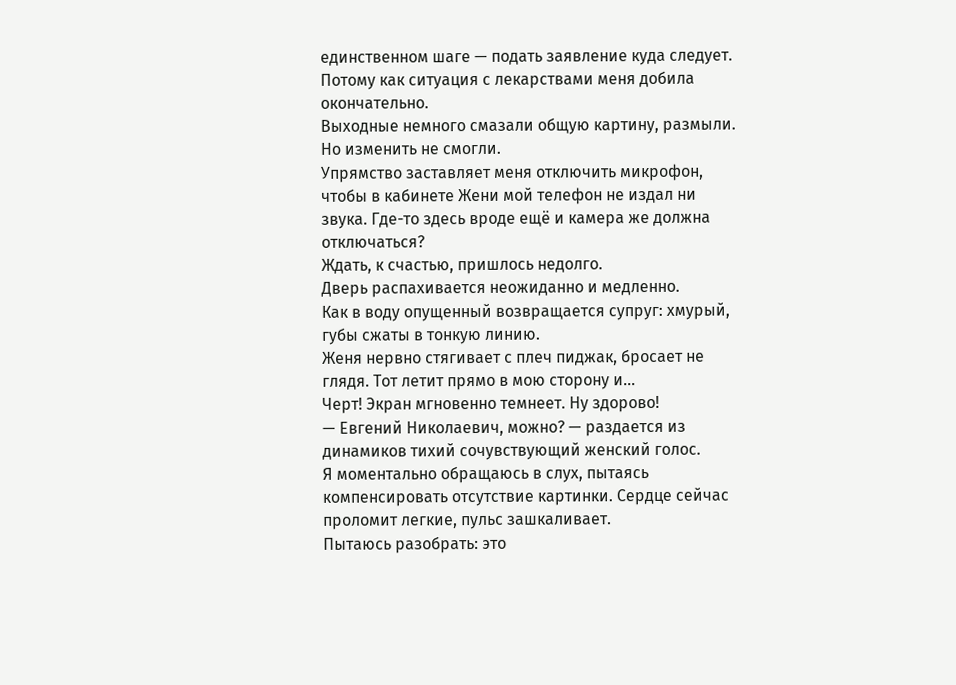единственном шаге — подать заявление куда следует.
Потому как ситуация с лекарствами меня добила окончательно.
Выходные немного смазали общую картину, размыли. Но изменить не смогли.
Упрямство заставляет меня отключить микрофон, чтобы в кабинете Жени мой телефон не издал ни звука. Где-то здесь вроде ещё и камера же должна отключаться?
Ждать, к счастью, пришлось недолго.
Дверь распахивается неожиданно и медленно.
Как в воду опущенный возвращается супруг: хмурый, губы сжаты в тонкую линию.
Женя нервно стягивает с плеч пиджак, бросает не глядя. Тот летит прямо в мою сторону и…
Черт! Экран мгновенно темнеет. Ну здорово!
— Евгений Николаевич, можно? — раздается из динамиков тихий сочувствующий женский голос.
Я моментально обращаюсь в слух, пытаясь компенсировать отсутствие картинки. Сердце сейчас проломит легкие, пульс зашкаливает.
Пытаюсь разобрать: это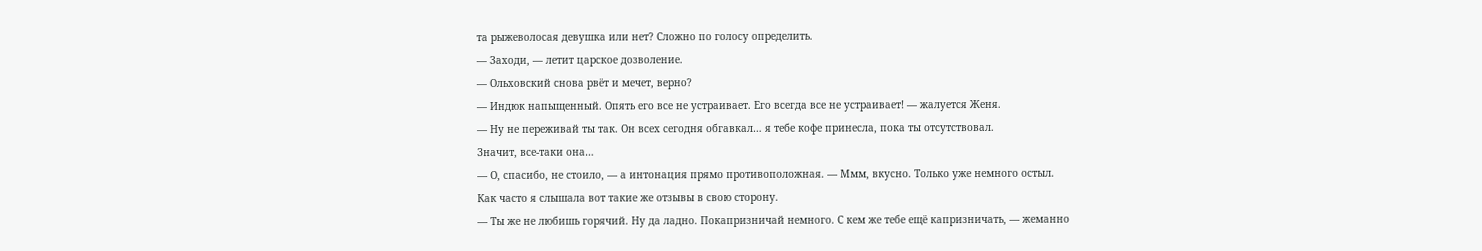та рыжеволосая девушка или нет? Сложно по голосу определить.
— Заходи, — летит царское дозволение.
— Ольховский снова рвёт и мечет, верно?
— Индюк напыщенный. Опять его все не устраивает. Его всегда все не устраивает! — жалуется Женя.
— Ну не переживай ты так. Он всех сегодня обгавкал… я тебе кофе принесла, пока ты отсутствовал.
Значит, все-таки она…
— О, спасибо, не стоило, — а интонация прямо противоположная. — Ммм, вкусно. Только уже немного остыл.
Как часто я слышала вот такие же отзывы в свою сторону.
— Ты же не любишь горячий. Ну да ладно. Покапризничай немного. С кем же тебе ещё капризничать, — жеманно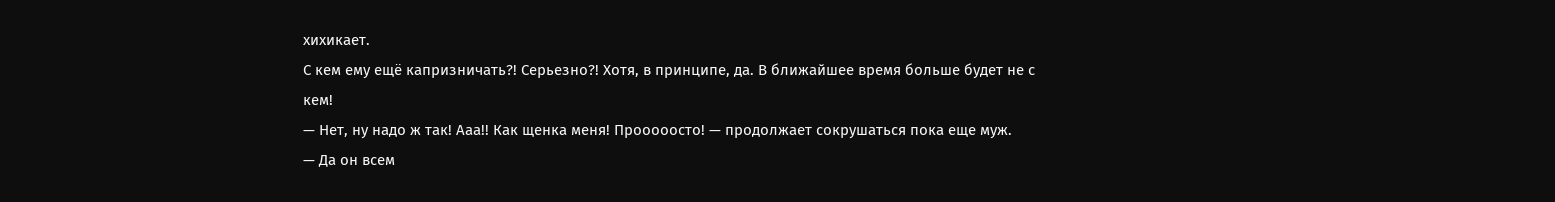хихикает.
С кем ему ещё капризничать?! Серьезно?! Хотя, в принципе, да. В ближайшее время больше будет не с кем!
— Нет, ну надо ж так! Ааа!! Как щенка меня! Прооооосто! — продолжает сокрушаться пока еще муж.
— Да он всем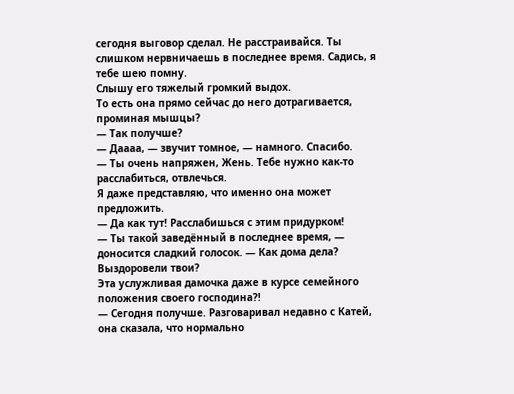сегодня выговор сделал. Не расстраивайся. Ты слишком нервничаешь в последнее время. Садись, я тебе шею помну.
Слышу его тяжелый громкий выдох.
То есть она прямо сейчас до него дотрагивается, проминая мышцы?
— Так получше?
— Даааа, — звучит томное, — намного. Спасибо.
— Ты очень напряжен, Жень. Тебе нужно как-то расслабиться, отвлечься.
Я даже представляю, что именно она может предложить.
— Да как тут! Расслабишься с этим придурком!
— Ты такой заведённый в последнее время, — доносится сладкий голосок. — Как дома дела? Выздоровели твои?
Эта услужливая дамочка даже в курсе семейного положения своего господина?!
— Сегодня получше. Разговаривал недавно с Катей, она сказала, что нормально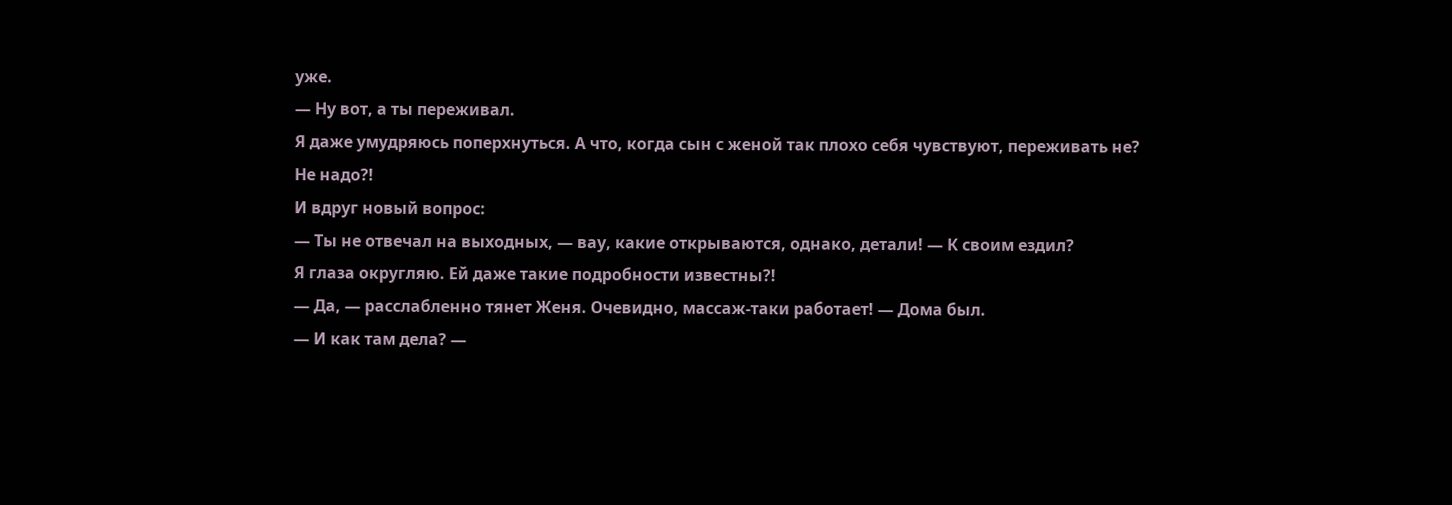уже.
— Ну вот, а ты переживал.
Я даже умудряюсь поперхнуться. А что, когда сын с женой так плохо себя чувствуют, переживать не? Не надо?!
И вдруг новый вопрос:
— Ты не отвечал на выходных, — вау, какие открываются, однако, детали! — К своим ездил?
Я глаза округляю. Ей даже такие подробности известны?!
— Да, — расслабленно тянет Женя. Очевидно, массаж-таки работает! — Дома был.
— И как там дела? —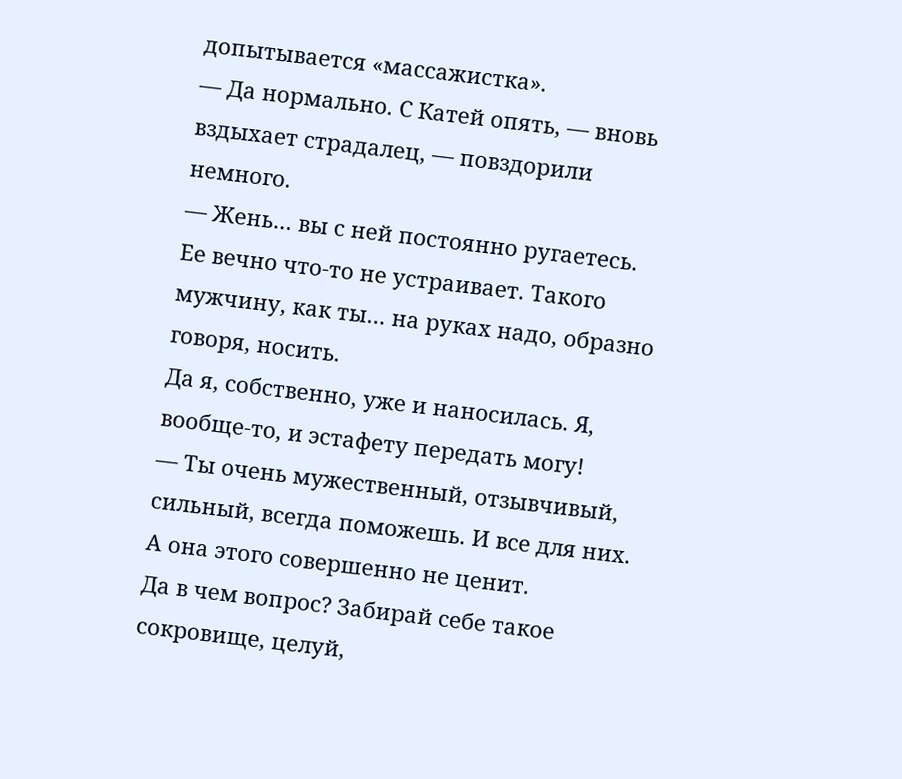допытывается «массажистка».
— Да нормально. С Катей опять, — вновь вздыхает страдалец, — повздорили немного.
— Жень… вы с ней постоянно ругаетесь. Ее вечно что-то не устраивает. Такого мужчину, как ты… на руках надо, образно говоря, носить.
Да я, собственно, уже и наносилась. Я, вообще-то, и эстафету передать могу!
— Ты очень мужественный, отзывчивый, сильный, всегда поможешь. И все для них. А она этого совершенно не ценит.
Да в чем вопрос? Забирай себе такое сокровище, целуй,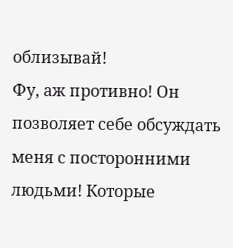облизывай!
Фу, аж противно! Он позволяет себе обсуждать меня с посторонними людьми! Которые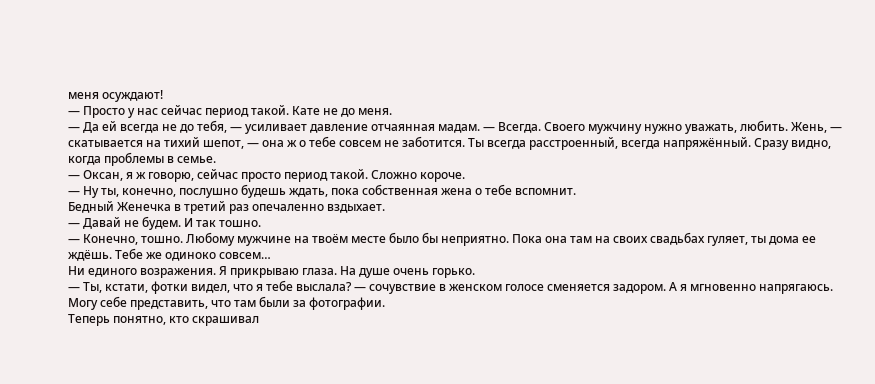меня осуждают!
— Просто у нас сейчас период такой. Кате не до меня.
— Да ей всегда не до тебя, — усиливает давление отчаянная мадам. — Всегда. Своего мужчину нужно уважать, любить. Жень, — скатывается на тихий шепот, — она ж о тебе совсем не заботится. Ты всегда расстроенный, всегда напряжённый. Сразу видно, когда проблемы в семье.
— Оксан, я ж говорю, сейчас просто период такой. Сложно короче.
— Ну ты, конечно, послушно будешь ждать, пока собственная жена о тебе вспомнит.
Бедный Женечка в третий раз опечаленно вздыхает.
— Давай не будем. И так тошно.
— Конечно, тошно. Любому мужчине на твоём месте было бы неприятно. Пока она там на своих свадьбах гуляет, ты дома ее ждёшь. Тебе же одиноко совсем…
Ни единого возражения. Я прикрываю глаза. На душе очень горько.
— Ты, кстати, фотки видел, что я тебе выслала? — сочувствие в женском голосе сменяется задором. А я мгновенно напрягаюсь. Могу себе представить, что там были за фотографии.
Теперь понятно, кто скрашивал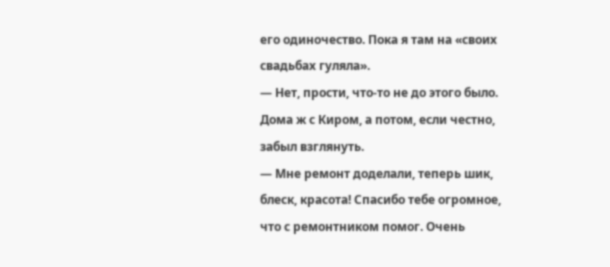его одиночество. Пока я там на «своих свадьбах гуляла».
— Нет, прости, что-то не до этого было. Дома ж с Киром, а потом, если честно, забыл взглянуть.
— Мне ремонт доделали, теперь шик, блеск, красота! Спасибо тебе огромное, что с ремонтником помог. Очень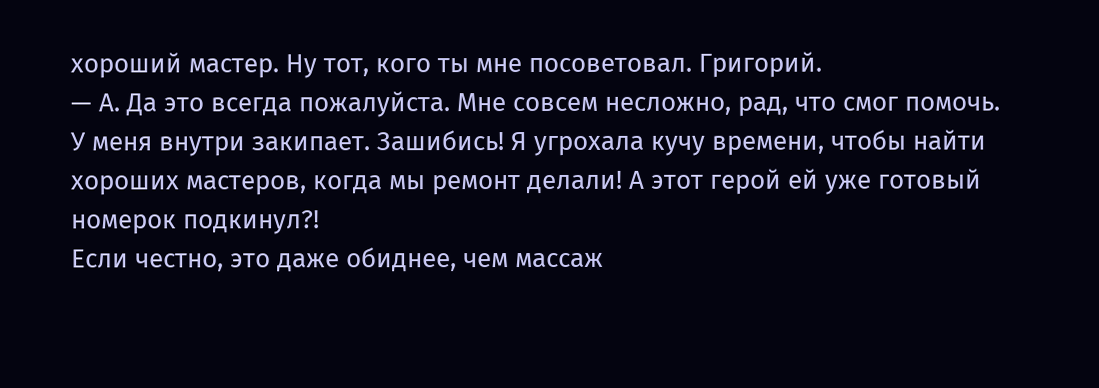хороший мастер. Ну тот, кого ты мне посоветовал. Григорий.
— А. Да это всегда пожалуйста. Мне совсем несложно, рад, что смог помочь.
У меня внутри закипает. Зашибись! Я угрохала кучу времени, чтобы найти хороших мастеров, когда мы ремонт делали! А этот герой ей уже готовый номерок подкинул?!
Если честно, это даже обиднее, чем массаж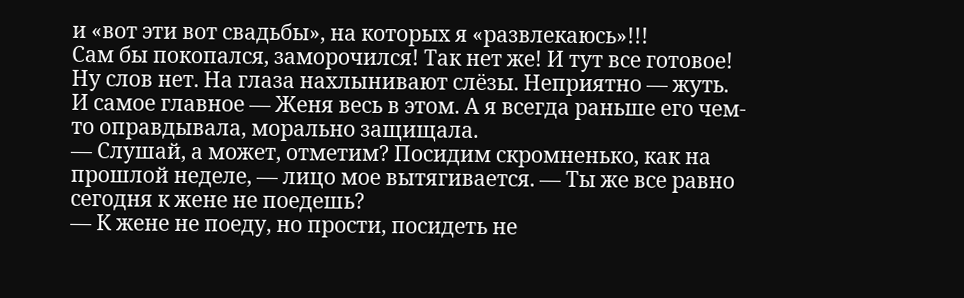и «вот эти вот свадьбы», на которых я «развлекаюсь»!!!
Сам бы покопался, заморочился! Так нет же! И тут все готовое!
Ну слов нет. На глаза нахлынивают слёзы. Неприятно — жуть. И самое главное — Женя весь в этом. А я всегда раньше его чем-то оправдывала, морально защищала.
— Слушай, а может, отметим? Посидим скромненько, как на прошлой неделе, — лицо мое вытягивается. — Ты же все равно сегодня к жене не поедешь?
— К жене не поеду, но прости, посидеть не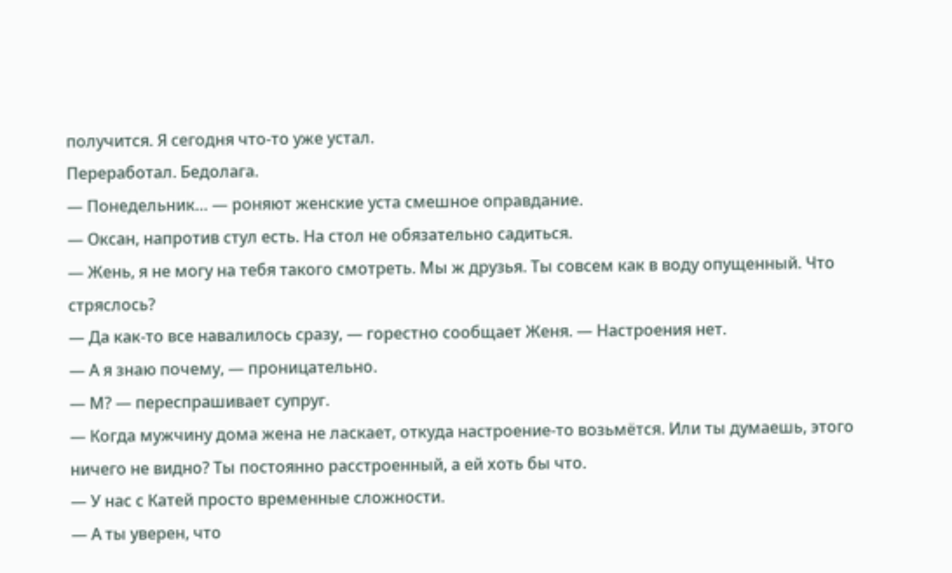получится. Я сегодня что-то уже устал.
Переработал. Бедолага.
— Понедельник… — роняют женские уста смешное оправдание.
— Оксан, напротив стул есть. На стол не обязательно садиться.
— Жень, я не могу на тебя такого смотреть. Мы ж друзья. Ты совсем как в воду опущенный. Что стряслось?
— Да как-то все навалилось сразу, — горестно сообщает Женя. — Настроения нет.
— А я знаю почему, — проницательно.
— М? — переспрашивает супруг.
— Когда мужчину дома жена не ласкает, откуда настроение-то возьмётся. Или ты думаешь, этого ничего не видно? Ты постоянно расстроенный, а ей хоть бы что.
— У нас с Катей просто временные сложности.
— А ты уверен, что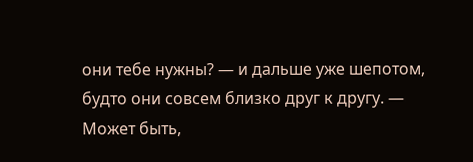они тебе нужны? — и дальше уже шепотом, будто они совсем близко друг к другу. — Может быть,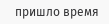пришло время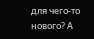для чего-то нового? А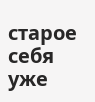старое себя уже